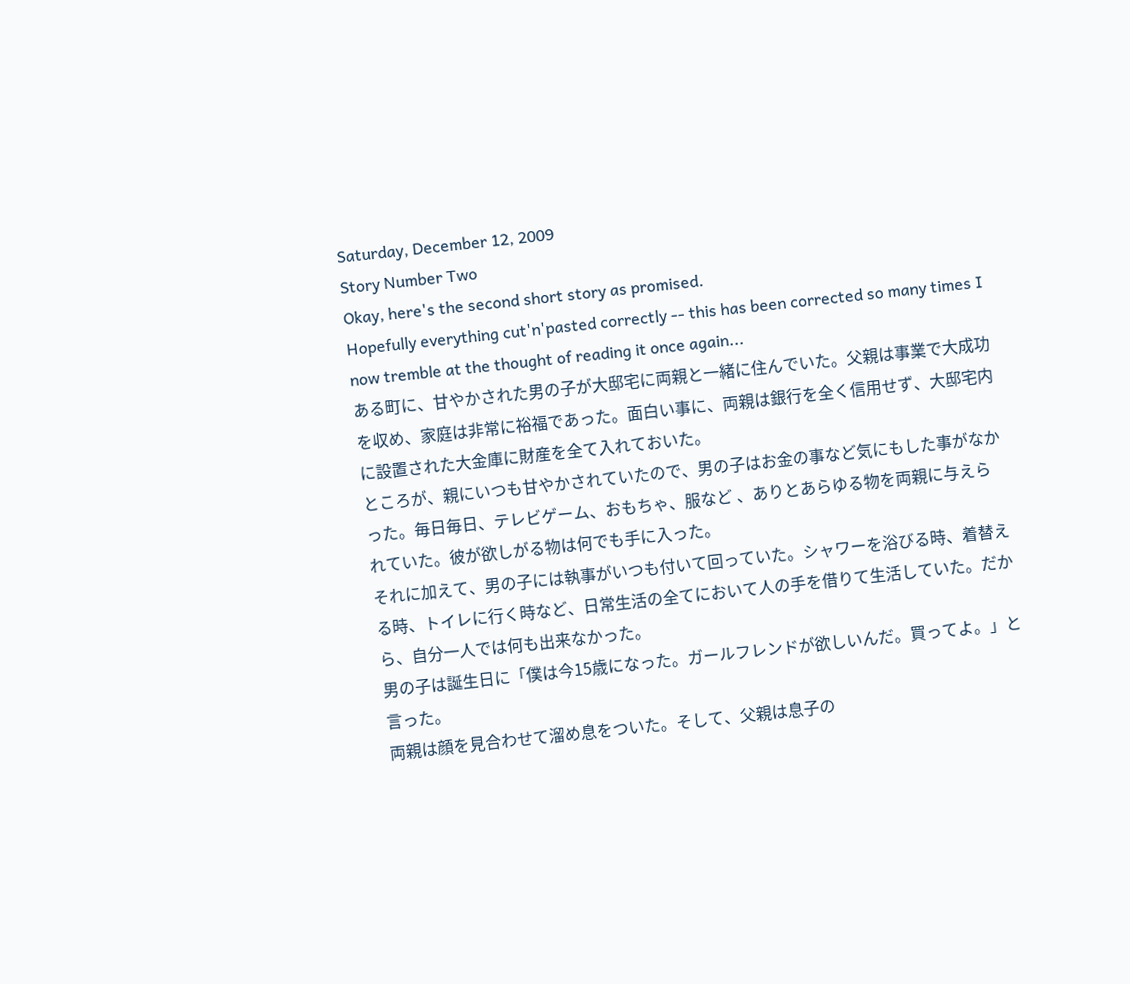Saturday, December 12, 2009
Story Number Two
Okay, here's the second short story as promised.
Hopefully everything cut'n'pasted correctly -- this has been corrected so many times I now tremble at the thought of reading it once again...
ある町に、甘やかされた男の子が大邸宅に両親と一緒に住んでいた。父親は事業で大成功を収め、家庭は非常に裕福であった。面白い事に、両親は銀行を全く信用せず、大邸宅内に設置された大金庫に財産を全て入れておいた。
ところが、親にいつも甘やかされていたので、男の子はお金の事など気にもした事がなかった。毎日毎日、テレビゲーム、おもちゃ、服など 、ありとあらゆる物を両親に与えられていた。彼が欲しがる物は何でも手に入った。
それに加えて、男の子には執事がいつも付いて回っていた。シャワーを浴びる時、着替える時、トイレに行く時など、日常生活の全てにおいて人の手を借りて生活していた。だから、自分一人では何も出来なかった。
男の子は誕生日に「僕は今15歳になった。ガールフレンドが欲しいんだ。買ってよ。」と言った。
両親は顔を見合わせて溜め息をついた。そして、父親は息子の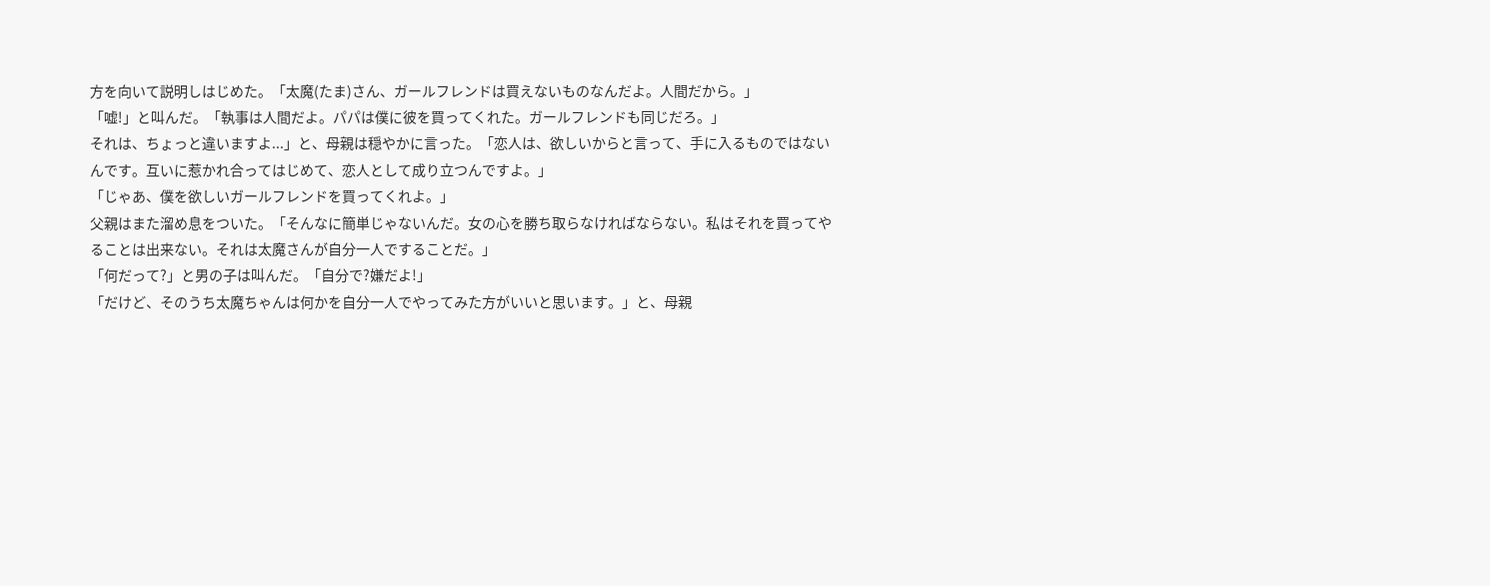方を向いて説明しはじめた。「太魔(たま)さん、ガールフレンドは買えないものなんだよ。人間だから。」
「嘘!」と叫んだ。「執事は人間だよ。パパは僕に彼を買ってくれた。ガールフレンドも同じだろ。」
それは、ちょっと違いますよ...」と、母親は穏やかに言った。「恋人は、欲しいからと言って、手に入るものではないんです。互いに惹かれ合ってはじめて、恋人として成り立つんですよ。」
「じゃあ、僕を欲しいガールフレンドを買ってくれよ。」
父親はまた溜め息をついた。「そんなに簡単じゃないんだ。女の心を勝ち取らなければならない。私はそれを買ってやることは出来ない。それは太魔さんが自分一人ですることだ。」
「何だって?」と男の子は叫んだ。「自分で?嫌だよ!」
「だけど、そのうち太魔ちゃんは何かを自分一人でやってみた方がいいと思います。」と、母親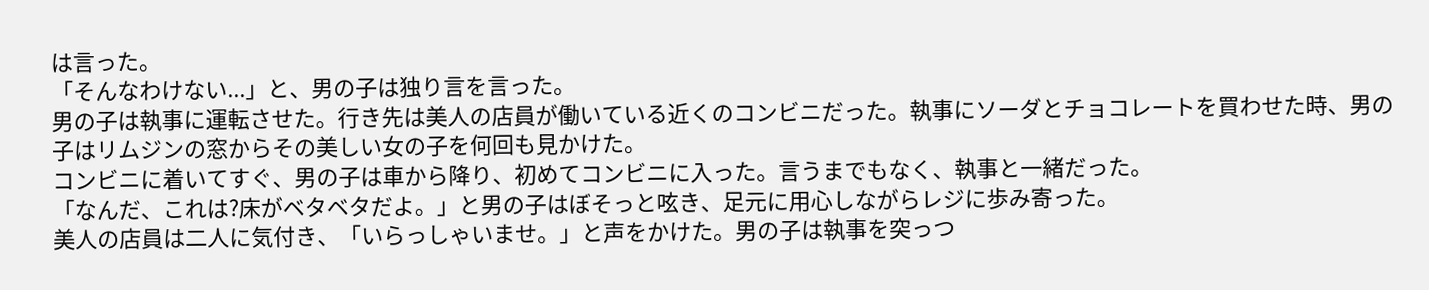は言った。
「そんなわけない...」と、男の子は独り言を言った。
男の子は執事に運転させた。行き先は美人の店員が働いている近くのコンビニだった。執事にソーダとチョコレートを買わせた時、男の子はリムジンの窓からその美しい女の子を何回も見かけた。
コンビニに着いてすぐ、男の子は車から降り、初めてコンビニに入った。言うまでもなく、執事と一緒だった。
「なんだ、これは?床がベタベタだよ。」と男の子はぼそっと呟き、足元に用心しながらレジに歩み寄った。
美人の店員は二人に気付き、「いらっしゃいませ。」と声をかけた。男の子は執事を突っつ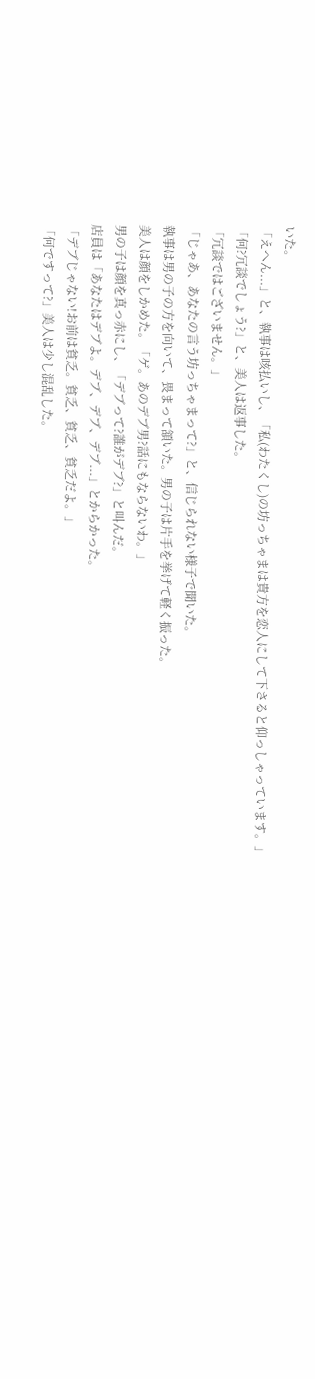いた。
「えへん...」と、執事は咳払いし、「私(わたくし)の坊っちゃまは貴方を恋人にして下さると仰っしゃっています。」
「何?冗談でしょう?」と、美人は返事した。
「冗談ではございません。」
「じゃあ、あなたの言う坊っちゃまって?」と、信じられない様子で聞いた。
執事は男の子の方を向いて、畏まって頷いた。男の子は片手を挙げて軽く振った。
美人は顔をしかめた。「ゲ。あのデブ男?話にもならないわ。」
男の子は顔を真っ赤にし、「デブって?誰がデブ?」と叫んだ。
店員は「あなたはデブよ。デブ、デブ、デブ...」とからかった。
「デブじゃない!お前は貧乏。貧乏、貧乏、貧乏だよ。」
「何ですって?」美人は少し混乱した。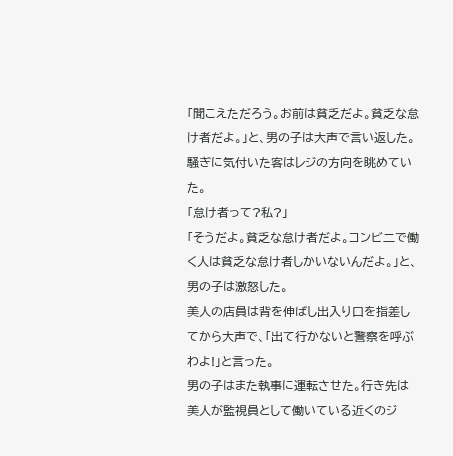「聞こえただろう。お前は貧乏だよ。貧乏な怠け者だよ。」と、男の子は大声で言い返した。騒ぎに気付いた客はレジの方向を眺めていた。
「怠け者って?私?」
「そうだよ。貧乏な怠け者だよ。コンビ二で働く人は貧乏な怠け者しかいないんだよ。」と、男の子は激怒した。
美人の店員は背を伸ばし出入り口を指差してから大声で、「出て行かないと警察を呼ぶわよ!」と言った。
男の子はまた執事に運転させた。行き先は美人が監視員として働いている近くのジ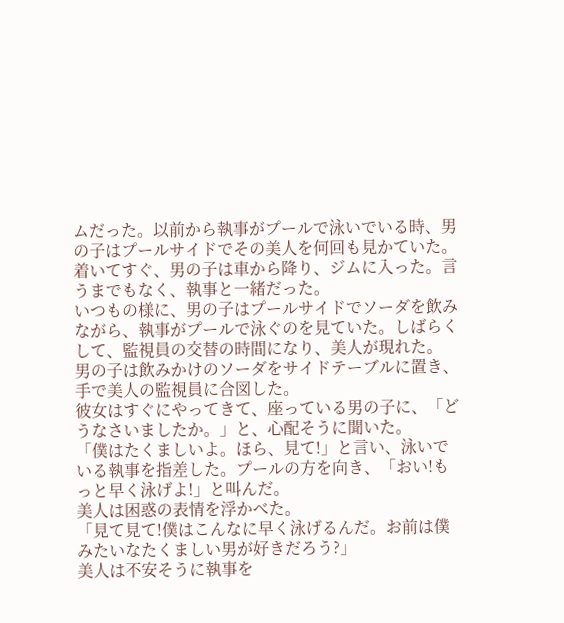ムだった。以前から執事がプールで泳いでいる時、男の子はプールサイドでその美人を何回も見かていた。
着いてすぐ、男の子は車から降り、ジムに入った。言うまでもなく、執事と一緒だった。
いつもの様に、男の子はプールサイドでソーダを飲みながら、執事がプールで泳ぐのを見ていた。しばらくして、監視員の交替の時間になり、美人が現れた。
男の子は飲みかけのソーダをサイドテーブルに置き、手で美人の監視員に合図した。
彼女はすぐにやってきて、座っている男の子に、「どうなさいましたか。」と、心配そうに聞いた。
「僕はたくましいよ。ほら、見て!」と言い、泳いでいる執事を指差した。プールの方を向き、「おい!もっと早く泳げよ!」と叫んだ。
美人は困惑の表情を浮かべた。
「見て見て!僕はこんなに早く泳げるんだ。お前は僕みたいなたくましい男が好きだろう?」
美人は不安そうに執事を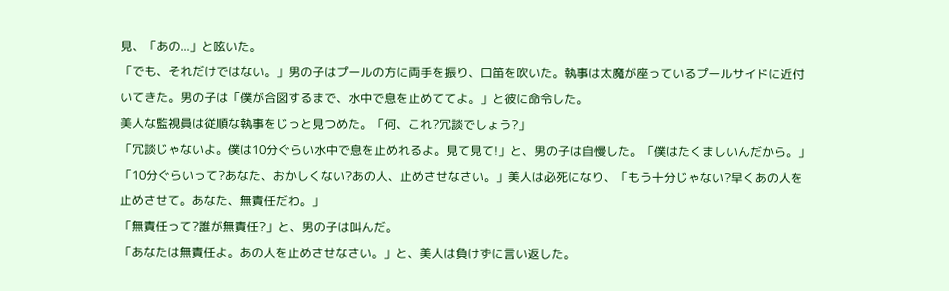見、「あの...」と呟いた。
「でも、それだけではない。」男の子はプールの方に両手を振り、口笛を吹いた。執事は太魔が座っているプールサイドに近付いてきた。男の子は「僕が合図するまで、水中で息を止めててよ。」と彼に命令した。
美人な監視員は従順な執事をじっと見つめた。「何、これ?冗談でしょう?」
「冗談じゃないよ。僕は10分ぐらい水中で息を止めれるよ。見て見て!」と、男の子は自慢した。「僕はたくましいんだから。」
「10分ぐらいって?あなた、おかしくない?あの人、止めさせなさい。」美人は必死になり、「もう十分じゃない?早くあの人を止めさせて。あなた、無責任だわ。」
「無責任って?誰が無責任?」と、男の子は叫んだ。
「あなたは無責任よ。あの人を止めさせなさい。」と、美人は負けずに言い返した。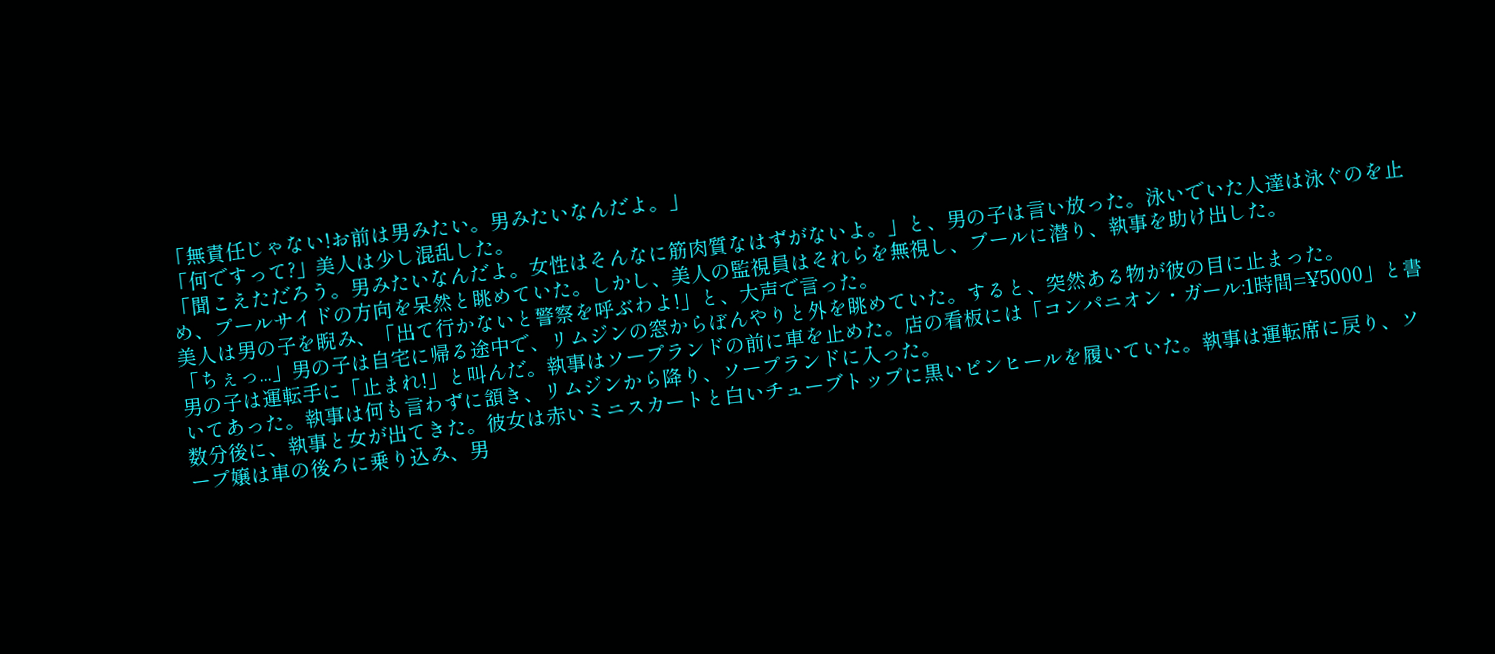「無責任じゃない!お前は男みたい。男みたいなんだよ。」
「何ですって?」美人は少し混乱した。
「聞こえただろう。男みたいなんだよ。女性はそんなに筋肉質なはずがないよ。」と、男の子は言い放った。泳いでいた人達は泳ぐのを止め、プールサイドの方向を呆然と眺めていた。しかし、美人の監視員はそれらを無視し、プールに潜り、執事を助け出した。
美人は男の子を睨み、「出て行かないと警察を呼ぶわよ!」と、大声で言った。
「ちぇっ...」男の子は自宅に帰る途中で、リムジンの窓からぼんやりと外を眺めていた。すると、突然ある物が彼の目に止まった。
男の子は運転手に「止まれ!」と叫んだ。執事はソープランドの前に車を止めた。店の看板には「コンパニオン・ガール:1時間=¥5000」と書いてあった。執事は何も言わずに頷き、リムジンから降り、ソープランドに入った。
数分後に、執事と女が出てきた。彼女は赤いミニスカートと白いチューブトップに黒いピンヒールを履いていた。執事は運転席に戻り、ソープ嬢は車の後ろに乗り込み、男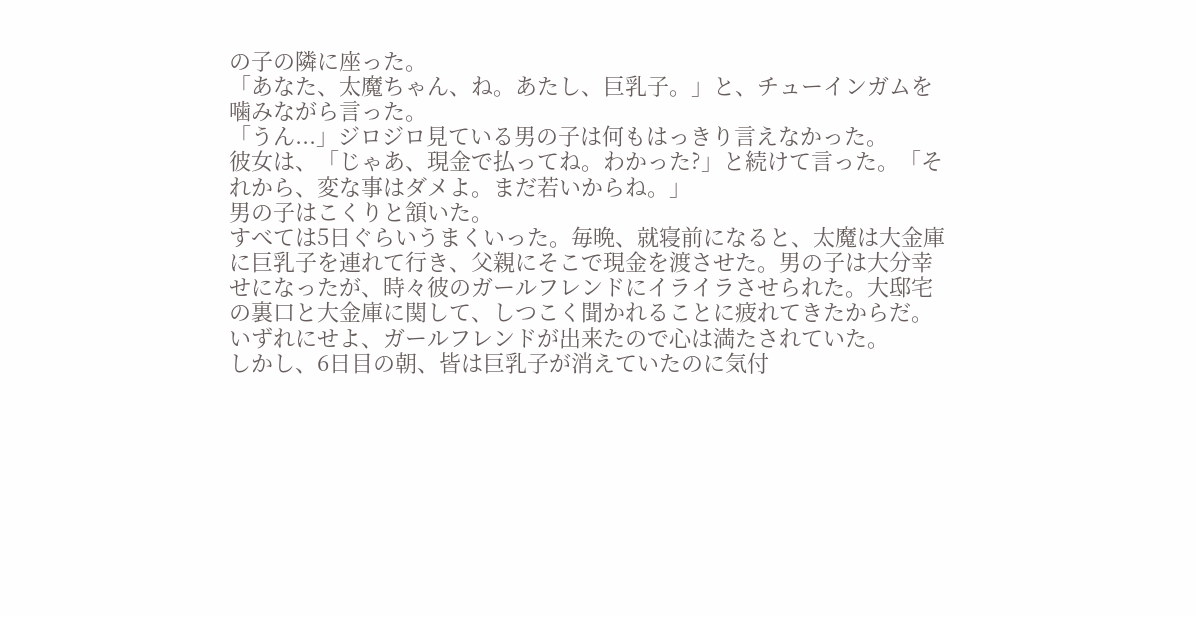の子の隣に座った。
「あなた、太魔ちゃん、ね。あたし、巨乳子。」と、チューインガムを噛みながら言った。
「うん...」ジロジロ見ている男の子は何もはっきり言えなかった。
彼女は、「じゃあ、現金で払ってね。わかった?」と続けて言った。「それから、変な事はダメよ。まだ若いからね。」
男の子はこくりと頷いた。
すべては5日ぐらいうまくいった。毎晩、就寝前になると、太魔は大金庫に巨乳子を連れて行き、父親にそこで現金を渡させた。男の子は大分幸せになったが、時々彼のガールフレンドにイライラさせられた。大邸宅の裏口と大金庫に関して、しつこく聞かれることに疲れてきたからだ。いずれにせよ、ガールフレンドが出来たので心は満たされていた。
しかし、6日目の朝、皆は巨乳子が消えていたのに気付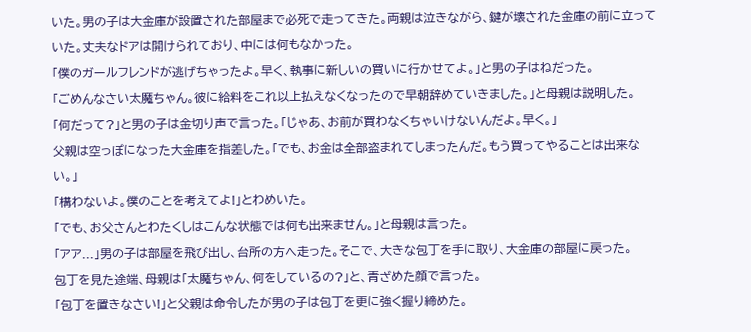いた。男の子は大金庫が設置された部屋まで必死で走ってきた。両親は泣きながら、鍵が壊された金庫の前に立っていた。丈夫なドアは開けられており、中には何もなかった。
「僕のガールフレンドが逃げちゃったよ。早く、執事に新しいの買いに行かせてよ。」と男の子はねだった。
「ごめんなさい太魔ちゃん。彼に給料をこれ以上払えなくなったので早朝辞めていきました。」と母親は説明した。
「何だって?」と男の子は金切り声で言った。「じゃあ、お前が買わなくちゃいけないんだよ。早く。」
父親は空っぽになった大金庫を指差した。「でも、お金は全部盗まれてしまったんだ。もう買ってやることは出来ない。」
「構わないよ。僕のことを考えてよ!」とわめいた。
「でも、お父さんとわたくしはこんな状態では何も出来ません。」と母親は言った。
「アア...」男の子は部屋を飛び出し、台所の方へ走った。そこで、大きな包丁を手に取り、大金庫の部屋に戻った。
包丁を見た途端、母親は「太魔ちゃん、何をしているの?」と、青ざめた顔で言った。
「包丁を置きなさい!」と父親は命令したが男の子は包丁を更に強く握り締めた。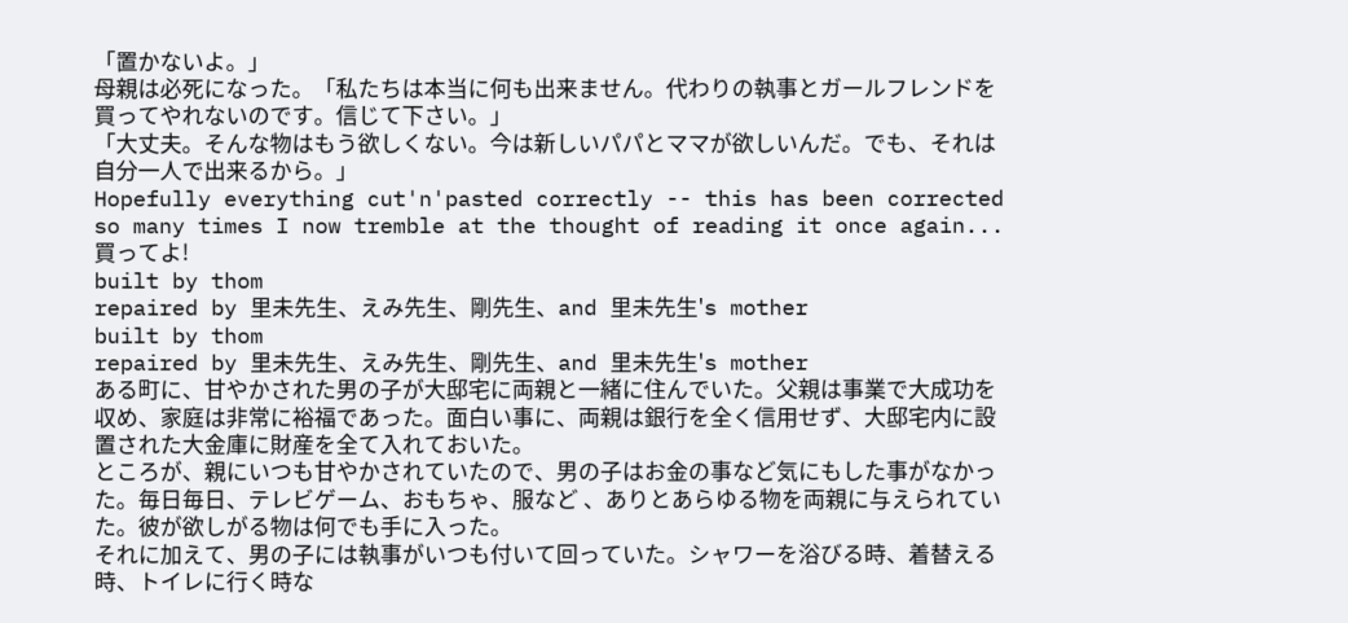「置かないよ。」
母親は必死になった。「私たちは本当に何も出来ません。代わりの執事とガールフレンドを買ってやれないのです。信じて下さい。」
「大丈夫。そんな物はもう欲しくない。今は新しいパパとママが欲しいんだ。でも、それは自分一人で出来るから。」
Hopefully everything cut'n'pasted correctly -- this has been corrected so many times I now tremble at the thought of reading it once again...
買ってよ!
built by thom
repaired by 里未先生、えみ先生、剛先生、and 里未先生's mother
built by thom
repaired by 里未先生、えみ先生、剛先生、and 里未先生's mother
ある町に、甘やかされた男の子が大邸宅に両親と一緒に住んでいた。父親は事業で大成功を収め、家庭は非常に裕福であった。面白い事に、両親は銀行を全く信用せず、大邸宅内に設置された大金庫に財産を全て入れておいた。
ところが、親にいつも甘やかされていたので、男の子はお金の事など気にもした事がなかった。毎日毎日、テレビゲーム、おもちゃ、服など 、ありとあらゆる物を両親に与えられていた。彼が欲しがる物は何でも手に入った。
それに加えて、男の子には執事がいつも付いて回っていた。シャワーを浴びる時、着替える時、トイレに行く時な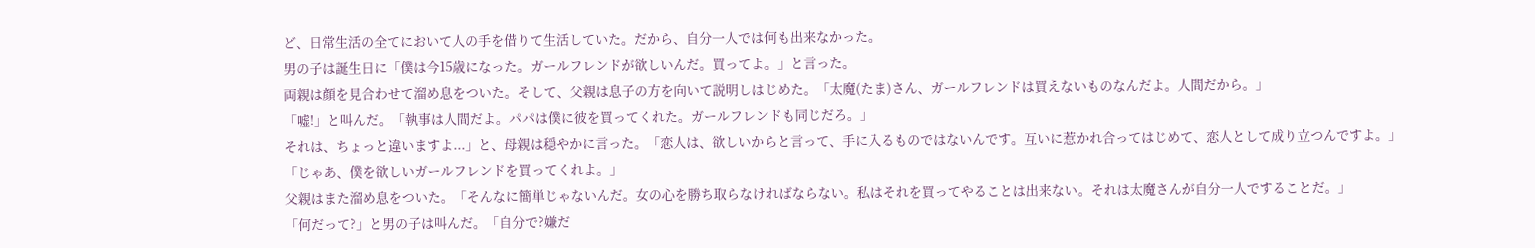ど、日常生活の全てにおいて人の手を借りて生活していた。だから、自分一人では何も出来なかった。
男の子は誕生日に「僕は今15歳になった。ガールフレンドが欲しいんだ。買ってよ。」と言った。
両親は顔を見合わせて溜め息をついた。そして、父親は息子の方を向いて説明しはじめた。「太魔(たま)さん、ガールフレンドは買えないものなんだよ。人間だから。」
「嘘!」と叫んだ。「執事は人間だよ。パパは僕に彼を買ってくれた。ガールフレンドも同じだろ。」
それは、ちょっと違いますよ...」と、母親は穏やかに言った。「恋人は、欲しいからと言って、手に入るものではないんです。互いに惹かれ合ってはじめて、恋人として成り立つんですよ。」
「じゃあ、僕を欲しいガールフレンドを買ってくれよ。」
父親はまた溜め息をついた。「そんなに簡単じゃないんだ。女の心を勝ち取らなければならない。私はそれを買ってやることは出来ない。それは太魔さんが自分一人ですることだ。」
「何だって?」と男の子は叫んだ。「自分で?嫌だ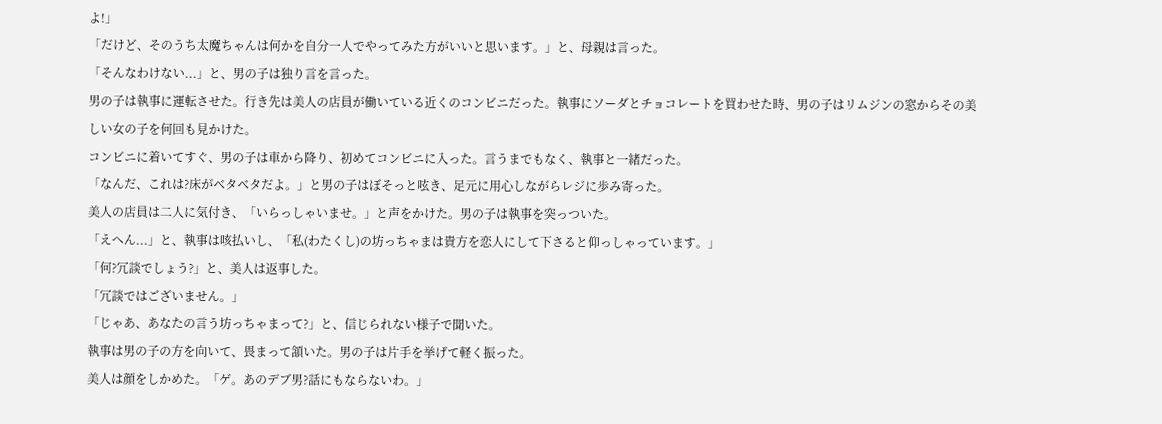よ!」
「だけど、そのうち太魔ちゃんは何かを自分一人でやってみた方がいいと思います。」と、母親は言った。
「そんなわけない...」と、男の子は独り言を言った。
男の子は執事に運転させた。行き先は美人の店員が働いている近くのコンビニだった。執事にソーダとチョコレートを買わせた時、男の子はリムジンの窓からその美しい女の子を何回も見かけた。
コンビニに着いてすぐ、男の子は車から降り、初めてコンビニに入った。言うまでもなく、執事と一緒だった。
「なんだ、これは?床がベタベタだよ。」と男の子はぼそっと呟き、足元に用心しながらレジに歩み寄った。
美人の店員は二人に気付き、「いらっしゃいませ。」と声をかけた。男の子は執事を突っついた。
「えへん...」と、執事は咳払いし、「私(わたくし)の坊っちゃまは貴方を恋人にして下さると仰っしゃっています。」
「何?冗談でしょう?」と、美人は返事した。
「冗談ではございません。」
「じゃあ、あなたの言う坊っちゃまって?」と、信じられない様子で聞いた。
執事は男の子の方を向いて、畏まって頷いた。男の子は片手を挙げて軽く振った。
美人は顔をしかめた。「ゲ。あのデブ男?話にもならないわ。」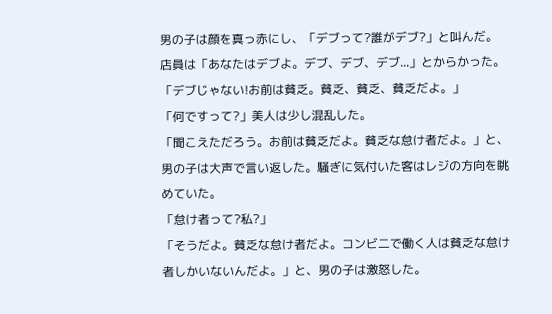男の子は顔を真っ赤にし、「デブって?誰がデブ?」と叫んだ。
店員は「あなたはデブよ。デブ、デブ、デブ...」とからかった。
「デブじゃない!お前は貧乏。貧乏、貧乏、貧乏だよ。」
「何ですって?」美人は少し混乱した。
「聞こえただろう。お前は貧乏だよ。貧乏な怠け者だよ。」と、男の子は大声で言い返した。騒ぎに気付いた客はレジの方向を眺めていた。
「怠け者って?私?」
「そうだよ。貧乏な怠け者だよ。コンビ二で働く人は貧乏な怠け者しかいないんだよ。」と、男の子は激怒した。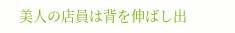美人の店員は背を伸ばし出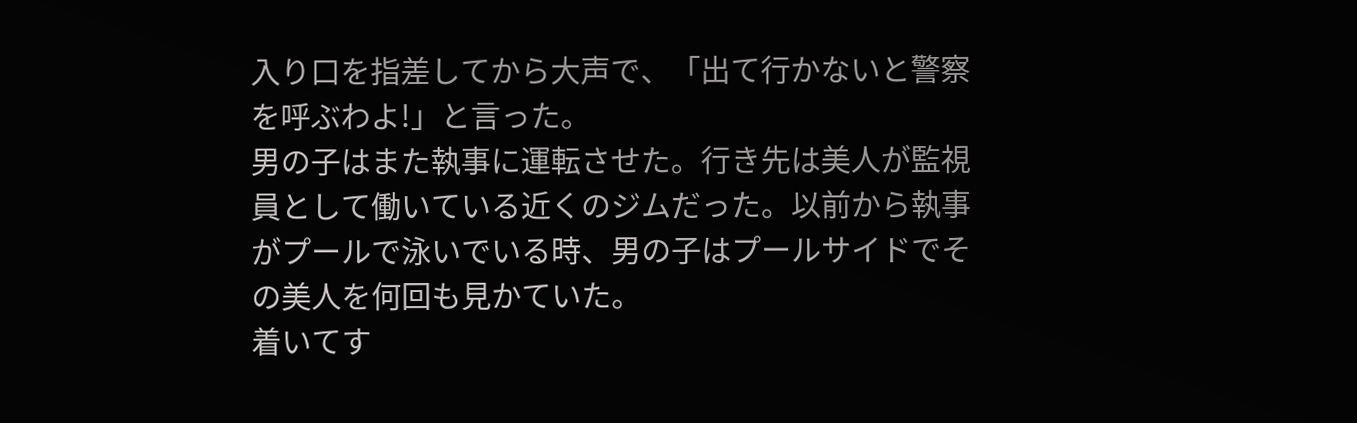入り口を指差してから大声で、「出て行かないと警察を呼ぶわよ!」と言った。
男の子はまた執事に運転させた。行き先は美人が監視員として働いている近くのジムだった。以前から執事がプールで泳いでいる時、男の子はプールサイドでその美人を何回も見かていた。
着いてす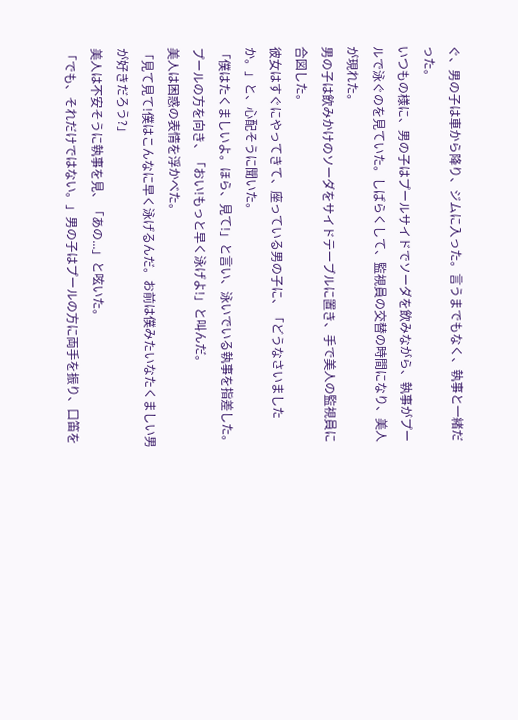ぐ、男の子は車から降り、ジムに入った。言うまでもなく、執事と一緒だった。
いつもの様に、男の子はプールサイドでソーダを飲みながら、執事がプールで泳ぐのを見ていた。しばらくして、監視員の交替の時間になり、美人が現れた。
男の子は飲みかけのソーダをサイドテーブルに置き、手で美人の監視員に合図した。
彼女はすぐにやってきて、座っている男の子に、「どうなさいましたか。」と、心配そうに聞いた。
「僕はたくましいよ。ほら、見て!」と言い、泳いでいる執事を指差した。プールの方を向き、「おい!もっと早く泳げよ!」と叫んだ。
美人は困惑の表情を浮かべた。
「見て見て!僕はこんなに早く泳げるんだ。お前は僕みたいなたくましい男が好きだろう?」
美人は不安そうに執事を見、「あの...」と呟いた。
「でも、それだけではない。」男の子はプールの方に両手を振り、口笛を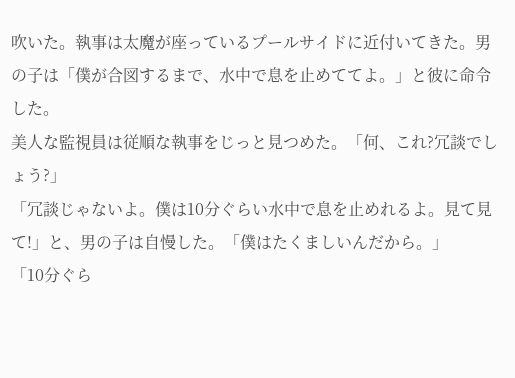吹いた。執事は太魔が座っているプールサイドに近付いてきた。男の子は「僕が合図するまで、水中で息を止めててよ。」と彼に命令した。
美人な監視員は従順な執事をじっと見つめた。「何、これ?冗談でしょう?」
「冗談じゃないよ。僕は10分ぐらい水中で息を止めれるよ。見て見て!」と、男の子は自慢した。「僕はたくましいんだから。」
「10分ぐら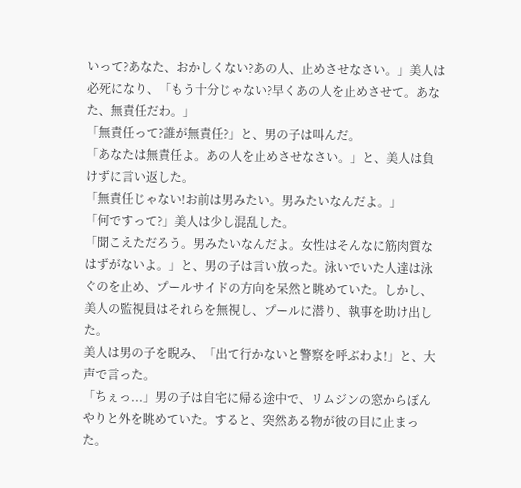いって?あなた、おかしくない?あの人、止めさせなさい。」美人は必死になり、「もう十分じゃない?早くあの人を止めさせて。あなた、無責任だわ。」
「無責任って?誰が無責任?」と、男の子は叫んだ。
「あなたは無責任よ。あの人を止めさせなさい。」と、美人は負けずに言い返した。
「無責任じゃない!お前は男みたい。男みたいなんだよ。」
「何ですって?」美人は少し混乱した。
「聞こえただろう。男みたいなんだよ。女性はそんなに筋肉質なはずがないよ。」と、男の子は言い放った。泳いでいた人達は泳ぐのを止め、プールサイドの方向を呆然と眺めていた。しかし、美人の監視員はそれらを無視し、プールに潜り、執事を助け出した。
美人は男の子を睨み、「出て行かないと警察を呼ぶわよ!」と、大声で言った。
「ちぇっ...」男の子は自宅に帰る途中で、リムジンの窓からぼんやりと外を眺めていた。すると、突然ある物が彼の目に止まった。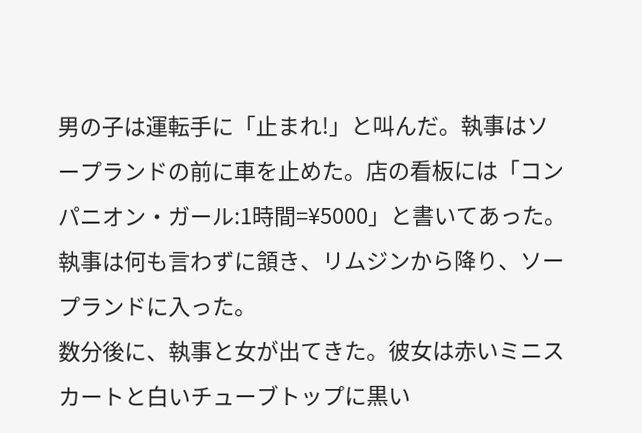男の子は運転手に「止まれ!」と叫んだ。執事はソープランドの前に車を止めた。店の看板には「コンパニオン・ガール:1時間=¥5000」と書いてあった。執事は何も言わずに頷き、リムジンから降り、ソープランドに入った。
数分後に、執事と女が出てきた。彼女は赤いミニスカートと白いチューブトップに黒い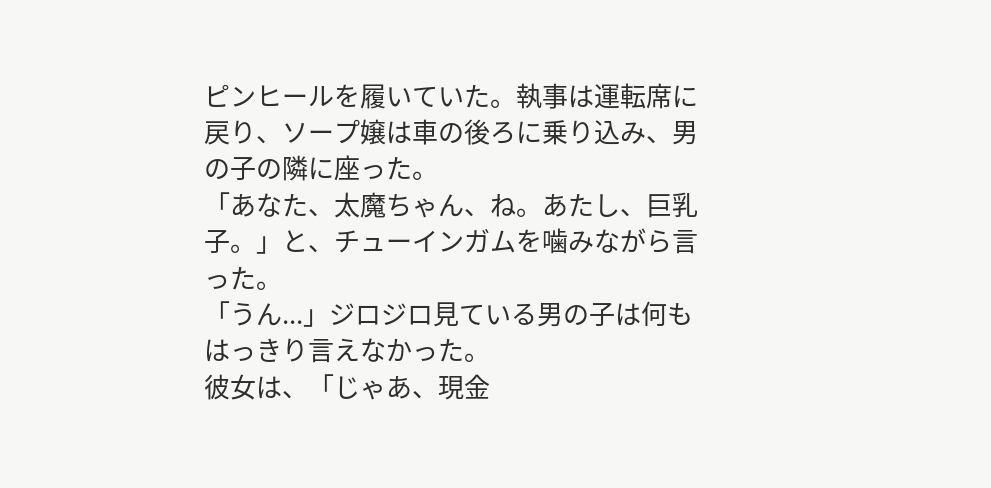ピンヒールを履いていた。執事は運転席に戻り、ソープ嬢は車の後ろに乗り込み、男の子の隣に座った。
「あなた、太魔ちゃん、ね。あたし、巨乳子。」と、チューインガムを噛みながら言った。
「うん...」ジロジロ見ている男の子は何もはっきり言えなかった。
彼女は、「じゃあ、現金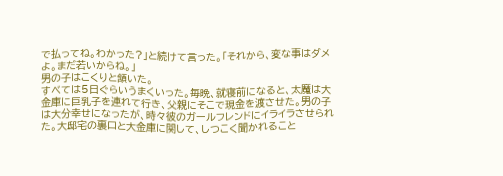で払ってね。わかった?」と続けて言った。「それから、変な事はダメよ。まだ若いからね。」
男の子はこくりと頷いた。
すべては5日ぐらいうまくいった。毎晩、就寝前になると、太魔は大金庫に巨乳子を連れて行き、父親にそこで現金を渡させた。男の子は大分幸せになったが、時々彼のガールフレンドにイライラさせられた。大邸宅の裏口と大金庫に関して、しつこく聞かれること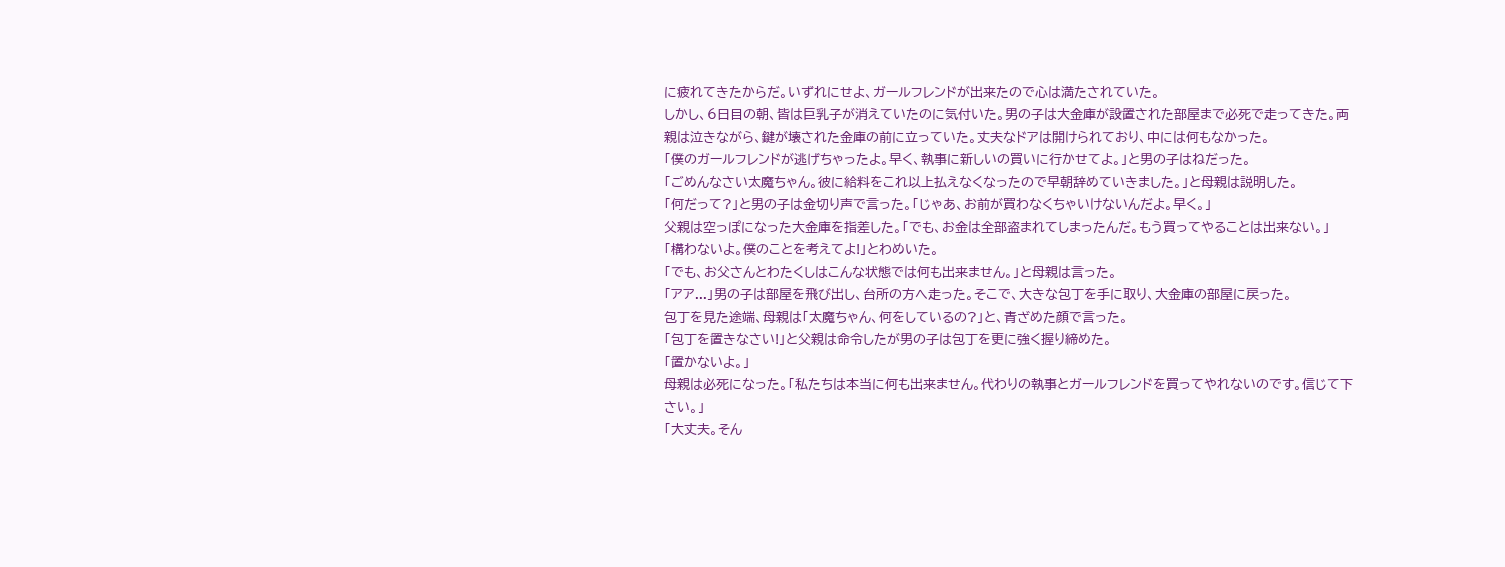に疲れてきたからだ。いずれにせよ、ガールフレンドが出来たので心は満たされていた。
しかし、6日目の朝、皆は巨乳子が消えていたのに気付いた。男の子は大金庫が設置された部屋まで必死で走ってきた。両親は泣きながら、鍵が壊された金庫の前に立っていた。丈夫なドアは開けられており、中には何もなかった。
「僕のガールフレンドが逃げちゃったよ。早く、執事に新しいの買いに行かせてよ。」と男の子はねだった。
「ごめんなさい太魔ちゃん。彼に給料をこれ以上払えなくなったので早朝辞めていきました。」と母親は説明した。
「何だって?」と男の子は金切り声で言った。「じゃあ、お前が買わなくちゃいけないんだよ。早く。」
父親は空っぽになった大金庫を指差した。「でも、お金は全部盗まれてしまったんだ。もう買ってやることは出来ない。」
「構わないよ。僕のことを考えてよ!」とわめいた。
「でも、お父さんとわたくしはこんな状態では何も出来ません。」と母親は言った。
「アア...」男の子は部屋を飛び出し、台所の方へ走った。そこで、大きな包丁を手に取り、大金庫の部屋に戻った。
包丁を見た途端、母親は「太魔ちゃん、何をしているの?」と、青ざめた顔で言った。
「包丁を置きなさい!」と父親は命令したが男の子は包丁を更に強く握り締めた。
「置かないよ。」
母親は必死になった。「私たちは本当に何も出来ません。代わりの執事とガールフレンドを買ってやれないのです。信じて下さい。」
「大丈夫。そん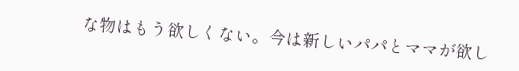な物はもう欲しくない。今は新しいパパとママが欲し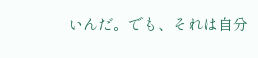いんだ。でも、それは自分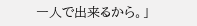一人で出来るから。」